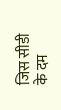जिस सीडी के दम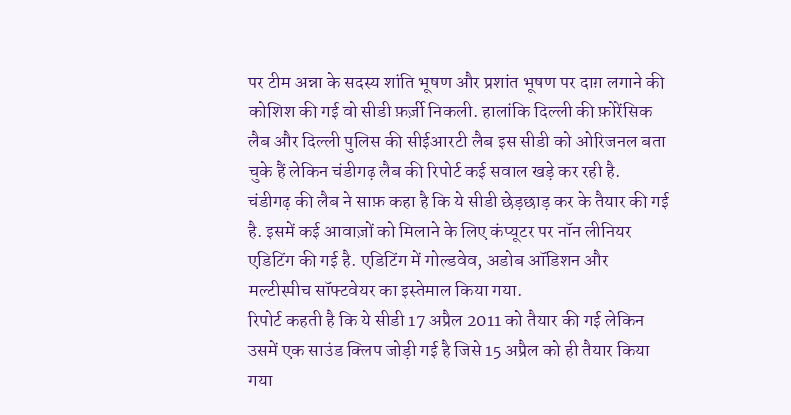पर टीम अन्ना के सदस्य शांति भूषण और प्रशांत भूषण पर दाग़ लगाने की कोशिश की गई वो सीडी फ़र्ज़ी निकली. हालांकि दिल्ली की फ़ोरेंसिक लैब और दिल्ली पुलिस की सीईआरटी लैब इस सीडी को ओरिजनल बता चुके हैं लेकिन चंडीगढ़ लैब की रिपोर्ट कई सवाल खड़े कर रही है.
चंडीगढ़ की लैब ने साफ़ कहा है कि ये सीडी छेड़छाड़ कर के तैयार की गई है. इसमें कई आवाज़ों को मिलाने के लिए कंप्यूटर पर नॉन लीनियर एडिटिंग की गई है. एडिटिंग में गोल्डवेव, अडोब ऑडिशन और मल्टीस्पीच सॉफ्टवेयर का इस्तेमाल किया गया.
रिपोर्ट कहती है कि ये सीडी 17 अप्रैल 2011 को तैयार की गई लेकिन उसमें एक साउंड क्लिप जोड़ी गई है जिसे 15 अप्रैल को ही तैयार किया गया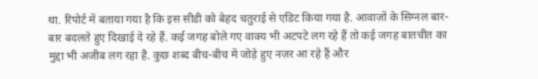था. रिपोर्ट में बताया गया है कि इस सीडी को बेहद चतुराई से एडिट किया गया है. आवाज़ों के सिग्नल बार-बार बदलते हुए दिखाई दे रहे हैं. कई जगह बोले गए वाक्य भी अटपटे लग रहे हैं तो कई जगह बातचीत का मुद्दा भी अजीब लग रहा है. कुछ शब्द बीच-बीच में जोड़े हुए नज़र आ रहे हैं और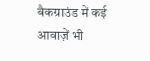बैकग्राउंड में कई आवाज़ें भी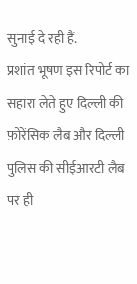सुनाई दे रही हैं.
प्रशांत भूषण इस रिपोर्ट का सहारा लेते हुए दिल्ली की फ़ोरेंसिक लैब और दिल्ली पुलिस की सीईआरटी लैब पर ही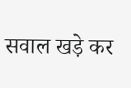सवाल खड़े कर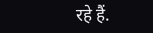रहे हैं.